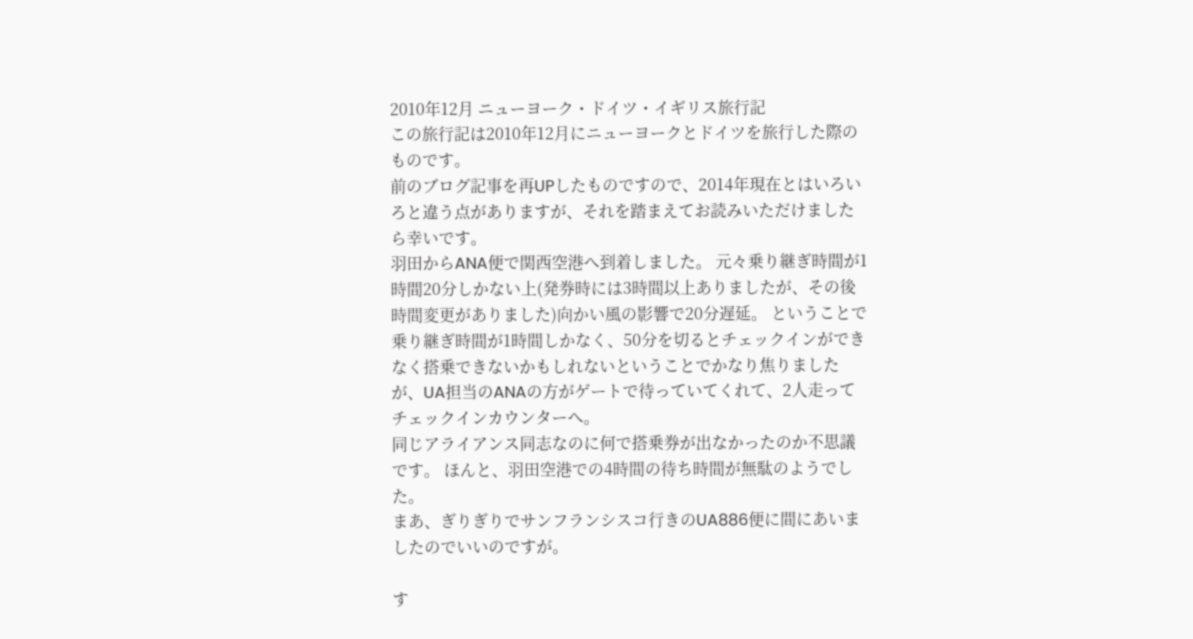2010年12月 ニューヨーク・ドイツ・イギリス旅行記
この旅行記は2010年12月にニューヨークとドイツを旅行した際のものです。
前のブログ記事を再UPしたものですので、2014年現在とはいろいろと違う点がありますが、それを踏まえてお読みいただけましたら幸いです。
羽田からANA便で関西空港へ到着しました。 元々乗り継ぎ時間が1時間20分しかない上(発券時には3時間以上ありましたが、その後時間変更がありました)向かい風の影響で20分遅延。 ということで乗り継ぎ時間が1時間しかなく、50分を切るとチェックインができなく搭乗できないかもしれないということでかなり焦りましたが、UA担当のANAの方がゲートで待っていてくれて、2人走ってチェックインカウンターへ。
同じアライアンス同志なのに何で搭乗券が出なかったのか不思議です。 ほんと、羽田空港での4時間の待ち時間が無駄のようでした。
まあ、ぎりぎりでサンフランシスコ行きのUA886便に間にあいましたのでいいのですが。

す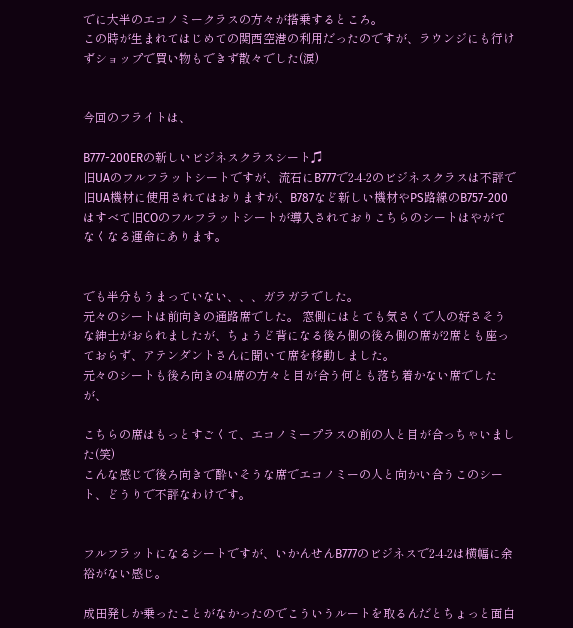でに大半のエコノミークラスの方々が搭乗するところ。
この時が生まれてはじめての関西空港の利用だったのですが、ラウンジにも行けずショップで買い物もできず散々でした(涙)


今回のフライトは、

B777-200ERの新しいビジネスクラスシート♫
旧UAのフルフラットシートですが、流石にB777で2-4-2のビジネスクラスは不評で旧UA機材に使用されてはおりますが、B787など新しい機材やPS路線のB757-200はすべて旧COのフルフラットシートが導入されておりこちらのシートはやがてなくなる運命にあります。


でも半分もうまっていない、、、ガラガラでした。
元々のシートは前向きの通路席でした。 窓側にはとても気さくで人の好さそうな紳士がおられましたが、ちょうど背になる後ろ側の後ろ側の席が2席とも座っておらず、アテンダントさんに聞いて席を移動しました。
元々のシートも後ろ向きの4席の方々と目が合う何とも落ち着かない席でしたが、

こちらの席はもっとすごくて、エコノミープラスの前の人と目が合っちゃいました(笑)
こんな感じで後ろ向きで酔いそうな席でエコノミーの人と向かい合うこのシート、どうりで不評なわけです。


フルフラットになるシートですが、いかんせんB777のビジネスで2-4-2は横幅に余裕がない感じ。

成田発しか乗ったことがなかったのでこういうルートを取るんだとちょっと面白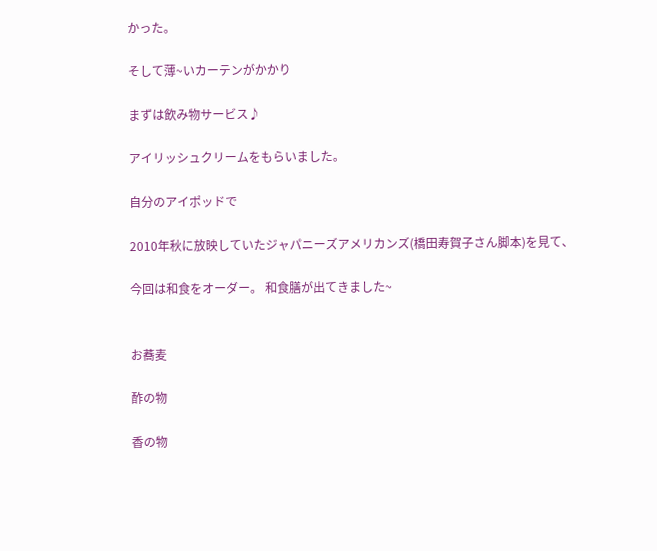かった。

そして薄~いカーテンがかかり

まずは飲み物サービス♪

アイリッシュクリームをもらいました。

自分のアイポッドで

2010年秋に放映していたジャパニーズアメリカンズ(橋田寿賀子さん脚本)を見て、

今回は和食をオーダー。 和食膳が出てきました~


お蕎麦

酢の物

香の物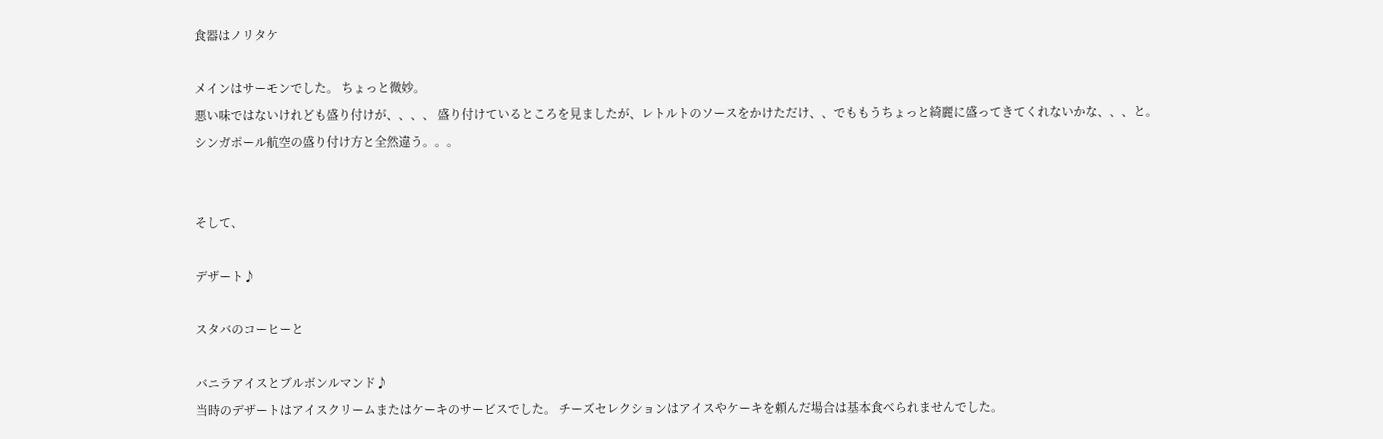食器はノリタケ

メインはサーモンでした。 ちょっと微妙。
悪い味ではないけれども盛り付けが、、、、 盛り付けているところを見ましたが、レトルトのソースをかけただけ、、でももうちょっと綺麗に盛ってきてくれないかな、、、と。
シンガポール航空の盛り付け方と全然違う。。。


そして、

デザート♪

スタバのコーヒーと

バニラアイスとブルボンルマンド♪
当時のデザートはアイスクリームまたはケーキのサービスでした。 チーズセレクションはアイスやケーキを頼んだ場合は基本食べられませんでした。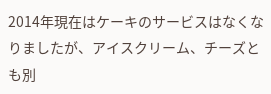2014年現在はケーキのサービスはなくなりましたが、アイスクリーム、チーズとも別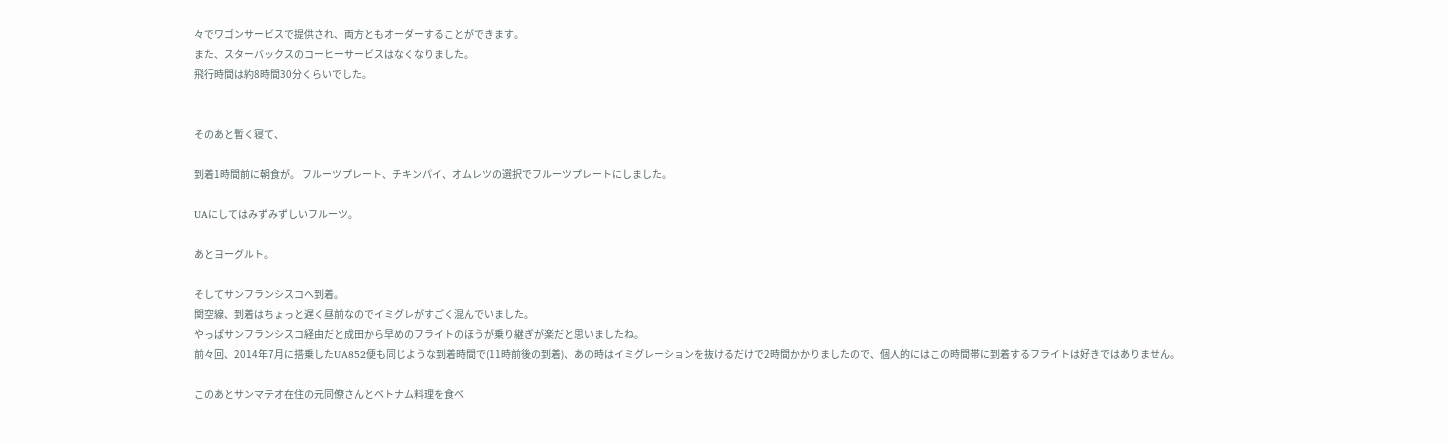々でワゴンサービスで提供され、両方ともオーダーすることができます。
また、スターバックスのコーヒーサービスはなくなりました。
飛行時間は約8時間30分くらいでした。


そのあと暫く寝て、

到着1時間前に朝食が。 フルーツプレート、チキンパイ、オムレツの選択でフルーツプレートにしました。

UAにしてはみずみずしいフルーツ。

あとヨーグルト。

そしてサンフランシスコへ到着。
関空線、到着はちょっと遅く昼前なのでイミグレがすごく混んでいました。
やっぱサンフランシスコ経由だと成田から早めのフライトのほうが乗り継ぎが楽だと思いましたね。
前々回、2014年7月に搭乗したUA852便も同じような到着時間で(11時前後の到着)、あの時はイミグレーションを抜けるだけで2時間かかりましたので、個人的にはこの時間帯に到着するフライトは好きではありません。

このあとサンマテオ在住の元同僚さんとベトナム料理を食べ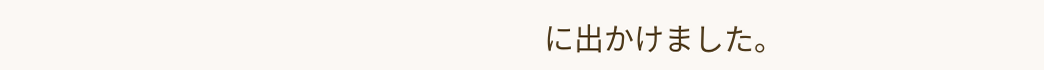に出かけました。